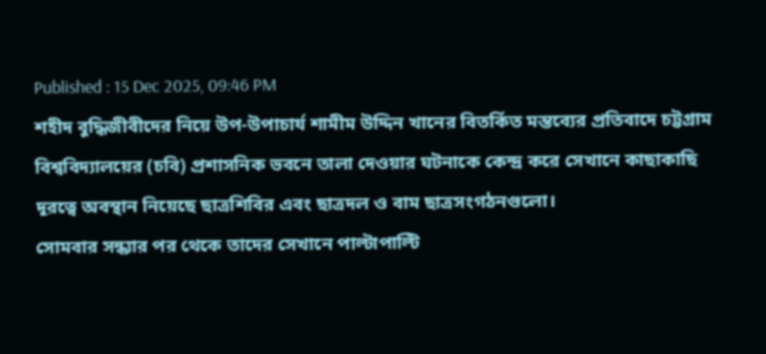Published : 15 Dec 2025, 09:46 PM
শহীদ বুদ্ধিজীবীদের নিয়ে উপ-উপাচার্য শামীম উদ্দিন খানের বিতর্কিত মন্তব্যের প্রতিবাদে চট্টগ্রাম বিশ্ববিদ্যালয়ের (চবি) প্রশাসনিক ভবনে তালা দেওয়ার ঘটনাকে কেন্দ্র করে সেখানে কাছাকাছি দূরত্বে অবস্থান নিয়েছে ছাত্রশিবির এবং ছাত্রদল ও বাম ছাত্রসংগঠনগুলো।
সোমবার সন্ধ্যার পর থেকে তাদের সেখানে পাল্টাপাল্টি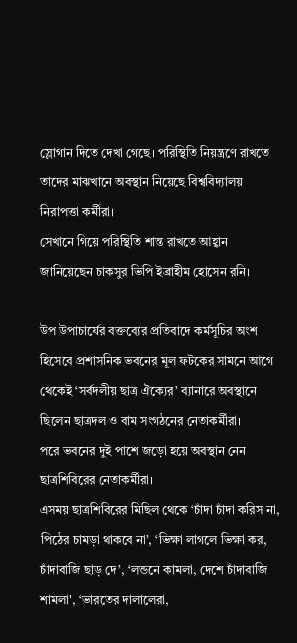স্লোগান দিতে দেখা গেছে। পরিস্থিতি নিয়ন্ত্রণে রাখতে তাদের মাঝখানে অবস্থান নিয়েছে বিশ্ববিদ্যালয় নিরাপত্তা কর্মীরা।
সেখানে গিয়ে পরিস্থিতি শান্ত রাখতে আহ্বান জানিয়েছেন চাকসুর ভিপি ইব্রাহীম হোসেন রনি।

উপ উপাচার্যের বক্তব্যের প্রতিবাদে কর্মসূচির অংশ হিসেবে প্রশাসনিক ভবনের মূল ফটকের সামনে আগে থেকেই ‘সর্বদলীয় ছাত্র ঐক্যের’ ব্যানারে অবস্থানে ছিলেন ছাত্রদল ও বাম সংগঠনের নেতাকর্মীরা।
পরে ভবনের দুই পাশে জড়ো হয়ে অবস্থান নেন ছাত্রশিবিরের নেতাকর্মীরা।
এসময় ছাত্রশিবিরের মিছিল থেকে ‘চাঁদা চাঁদা করিস না, পিঠের চামড়া থাকবে না’, ‘ভিক্ষা লাগলে ভিক্ষা কর, চাঁদাবাজি ছাড় দে’, ‘লন্ডনে কামলা, দেশে চাঁদাবাজি শামলা', ‘ভারতের দালালেরা,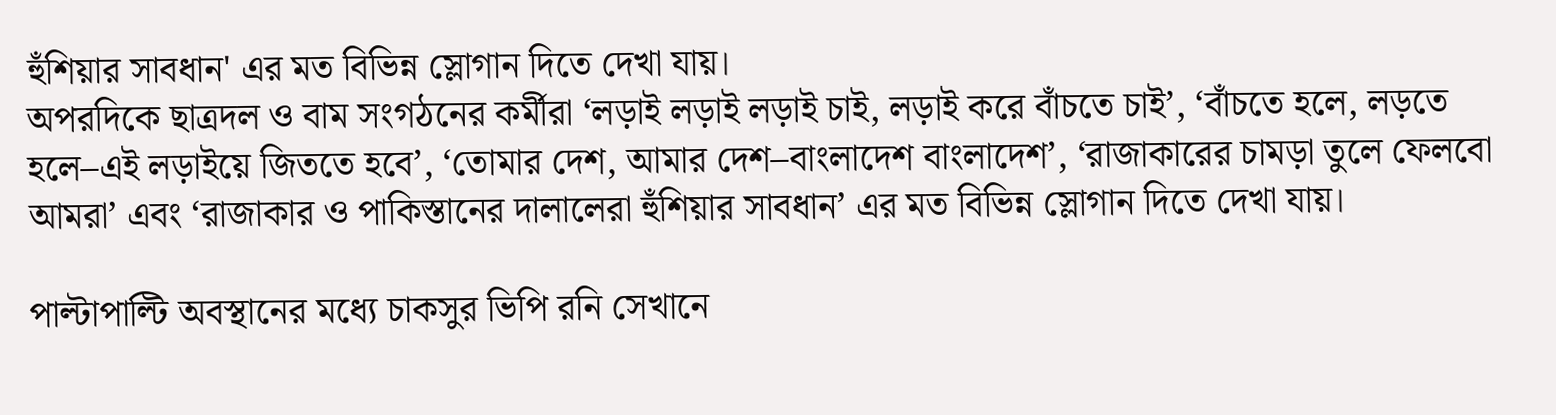হুঁশিয়ার সাবধান' এর মত বিভিন্ন স্লোগান দিতে দেখা যায়।
অপরদিকে ছাত্রদল ও বাম সংগঠনের কর্মীরা ‘লড়াই লড়াই লড়াই চাই, লড়াই করে বাঁচতে চাই’, ‘বাঁচতে হলে, লড়তে হলে–এই লড়াইয়ে জিততে হবে’, ‘তোমার দেশ, আমার দেশ–বাংলাদেশ বাংলাদেশ’, ‘রাজাকারের চামড়া তুলে ফেলবো আমরা’ এবং ‘রাজাকার ও পাকিস্তানের দালালেরা হুঁশিয়ার সাবধান’ এর মত বিভিন্ন স্লোগান দিতে দেখা যায়।

পাল্টাপাল্টি অবস্থানের মধ্যে চাকসুর ভিপি রনি সেখানে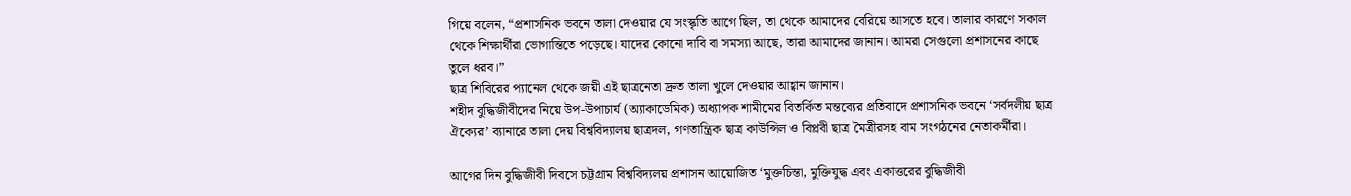গিয়ে বলেন, “প্রশাসনিক ভবনে তালা দেওয়ার যে সংস্কৃতি আগে ছিল, তা থেকে আমাদের বেরিয়ে আসতে হবে। তালার কারণে সকাল থেকে শিক্ষার্থীরা ভোগান্তিতে পড়েছে। যাদের কোনো দাবি বা সমস্যা আছে, তারা আমাদের জানান। আমরা সেগুলো প্রশাসনের কাছে তুলে ধরব।”
ছাত্র শিবিরের প্যানেল থেকে জয়ী এই ছাত্রনেতা দ্রুত তালা খুলে দেওয়ার আহ্বান জানান।
শহীদ বুদ্ধিজীবীদের নিয়ে উপ-উপাচার্য (অ্যাকাডেমিক) অধ্যাপক শামীমের বিতর্কিত মন্তব্যের প্রতিবাদে প্রশাসনিক ভবনে ‘সর্বদলীয় ছাত্র ঐক্যের’ ব্যানারে তালা দেয় বিশ্ববিদ্যালয় ছাত্রদল, গণতান্ত্রিক ছাত্র কাউন্সিল ও বিপ্লবী ছাত্র মৈত্রীরসহ বাম সংগঠনের নেতাকর্মীরা।

আগের দিন বুদ্ধিজীবী দিবসে চট্টগ্রাম বিশ্ববিদ্যলয় প্রশাসন আয়োজিত ‘মুক্তচিন্তা, মুক্তিযুদ্ধ এবং একাত্তরের বুদ্ধিজীবী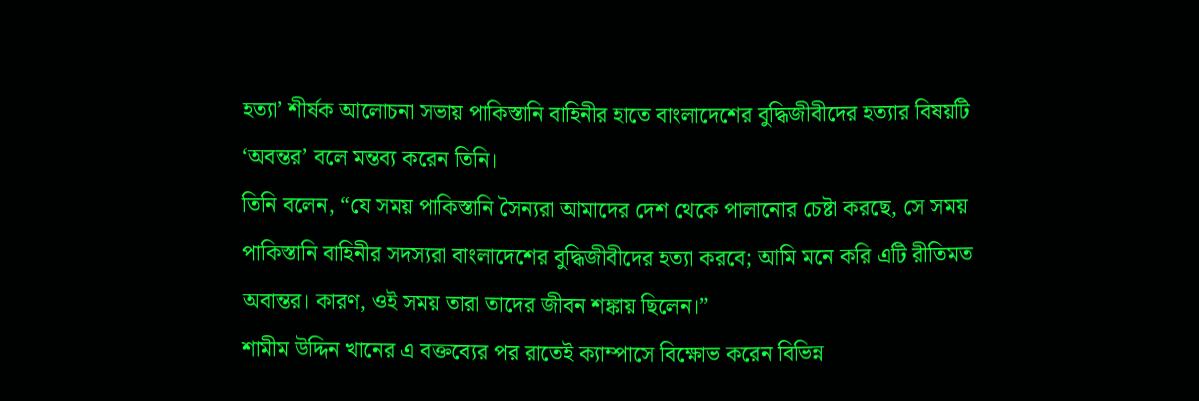হত্যা’ শীর্ষক আলোচনা সভায় পাকিস্তানি বাহিনীর হাতে বাংলাদেশের বুদ্ধিজীবীদের হত্যার বিষয়টি ‘অবন্তর’ বলে মন্তব্য করেন তিনি।
তিনি বলেন, “যে সময় পাকিস্তানি সৈন্যরা আমাদের দেশ থেকে পালানোর চেষ্টা করছে, সে সময় পাকিস্তানি বাহিনীর সদস্যরা বাংলাদেশের বুদ্ধিজীবীদের হত্যা করবে; আমি মনে করি এটি রীতিমত অবান্তর। কারণ, ওই সময় তারা তাদের জীবন শঙ্কায় ছিলেন।”
শামীম উদ্দিন খানের এ বক্তব্যের পর রাতেই ক্যাম্পাসে বিক্ষোভ করেন বিভিন্ন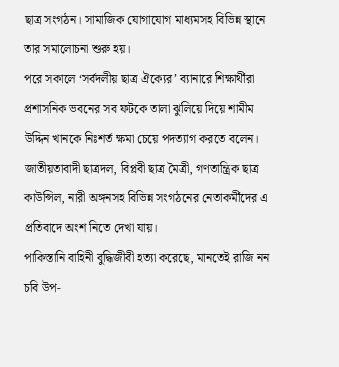ছাত্র সংগঠন। সামাজিক যোগাযোগ মাধ্যমসহ বিভিন্ন স্থানে তার সমালোচনা শুরু হয়।
পরে সকালে ‘সর্বদলীয় ছাত্র ঐক্যের’ ব্যানারে শিক্ষার্থীরা প্রশাসনিক ভবনের সব ফটকে তালা ঝুলিয়ে দিয়ে শামীম উদ্দিন খানকে নিঃশর্ত ক্ষমা চেয়ে পদত্যাগ করতে বলেন।
জাতীয়তাবাদী ছাত্রদল, বিপ্লবী ছাত্র মৈত্রী, গণতান্ত্রিক ছাত্র কাউন্সিল, নারী অঙ্গনসহ বিভিন্ন সংগঠনের নেতাকর্মীদের এ প্রতিবাদে অংশ নিতে দেখা যায়।
পাকিস্তানি বাহিনী বুদ্ধিজীবী হত্যা করেছে, মানতেই রাজি নন চবি উপ-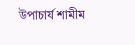উপাচার্য শামীম